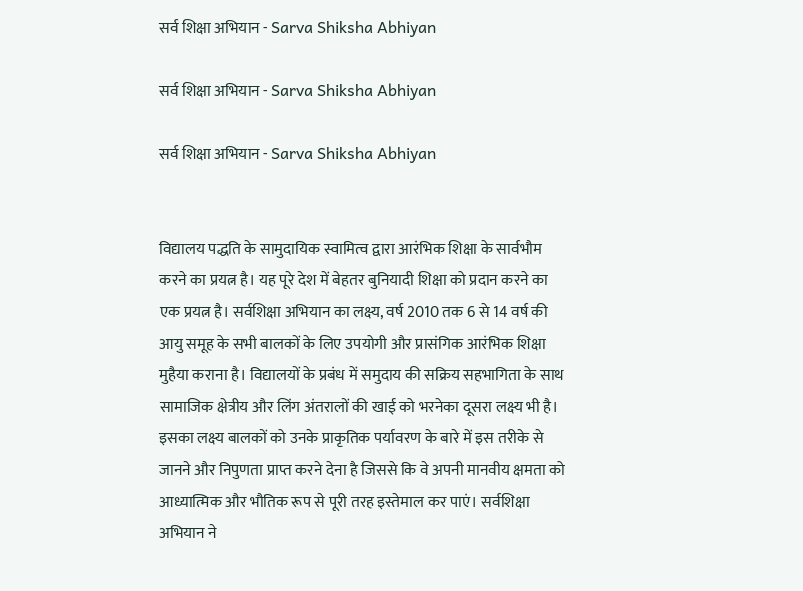सर्व शिक्षा अभियान - Sarva Shiksha Abhiyan

सर्व शिक्षा अभियान - Sarva Shiksha Abhiyan

सर्व शिक्षा अभियान - Sarva Shiksha Abhiyan


विद्यालय पद्धति के सामुदायिक स्वामित्व द्वारा आरंभिक शिक्षा के सार्वभौम करने का प्रयत्न है। यह पूरे देश में बेहतर बुनियादी शिक्षा को प्रदान करने का एक प्रयत्न है। सर्वशिक्षा अभियान का लक्ष्य, वर्ष 2010 तक 6 से 14 वर्ष की आयु समूह के सभी बालकों के लिए उपयोगी और प्रासंगिक आरंभिक शिक्षा मुहैया कराना है। विद्यालयों के प्रबंध में समुदाय की सक्रिय सहभागिता के साथ सामाजिक क्षेत्रीय और लिंग अंतरालों की खाई को भरनेका दूसरा लक्ष्य भी है। इसका लक्ष्य बालकों को उनके प्राकृतिक पर्यावरण के बारे में इस तरीके से जानने और निपुणता प्राप्त करने देना है जिससे कि वे अपनी मानवीय क्षमता को आध्यात्मिक और भौतिक रूप से पूरी तरह इस्तेमाल कर पाएं। सर्वशिक्षा अभियान ने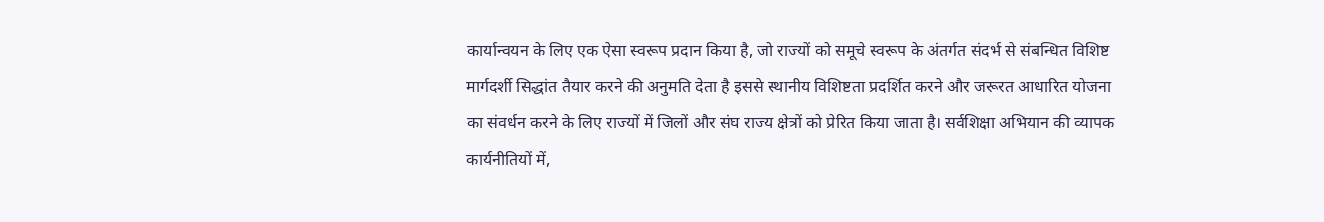कार्यान्वयन के लिए एक ऐसा स्वरूप प्रदान किया है, जो राज्यों को समूचे स्वरूप के अंतर्गत संदर्भ से संबन्धित विशिष्ट मार्गदर्शी सिद्धांत तैयार करने की अनुमति देता है इससे स्थानीय विशिष्टता प्रदर्शित करने और जरूरत आधारित योजना का संवर्धन करने के लिए राज्यों में जिलों और संघ राज्य क्षेत्रों को प्रेरित किया जाता है। सर्वशिक्षा अभियान की व्यापक कार्यनीतियों में,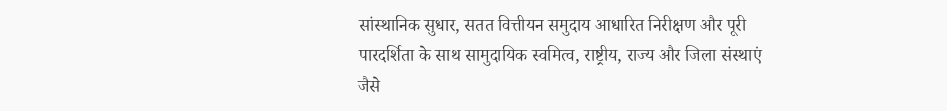सांस्थानिक सुधार, सतत वित्तीयन समुदाय आधारित निरीक्षण और पूरी पारदर्शिता के साथ सामुदायिक स्वमित्व, राष्ट्रीय, राज्य और जिला संस्थाएं जैसे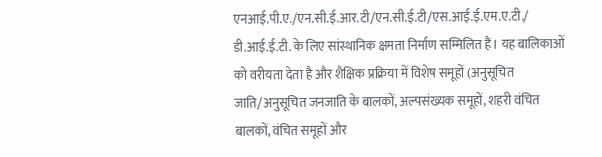एनआई.पी.ए./एन.सी.ई.आर.टी/एन.सी.ई.टी/एस.आई.ई.एम.ए.टी./ डी.आई.ई.टी. के लिए सांस्थानिक क्षमता निर्माण सम्मिलित हैं। यह बालिकाओं को वरीयता देता है और शैक्षिक प्रक्रिया में विशेष समूहों (अनुसूचित जाति/अनुसूचित जनजाति के बालकों, अल्पसंख्यक समूहों, शहरी वंचित बालकों, वंचित समूहों और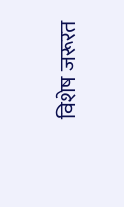विशेष जरूरत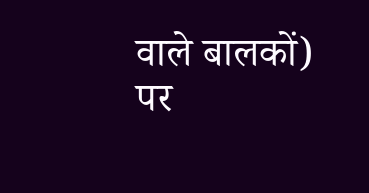वाले बालकों) पर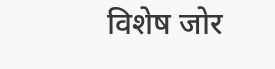विशेष जोर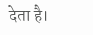देता है।